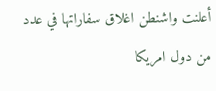أعلنت واشنطن اغلاق سفاراتها في عدد من دول امريكا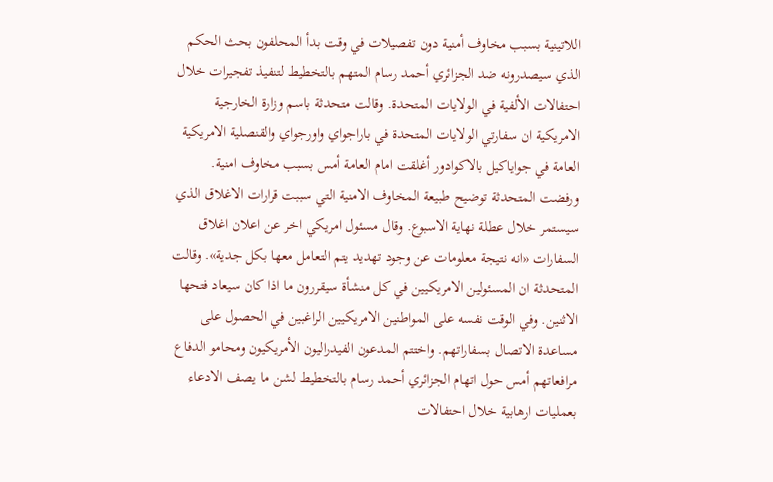اللاتينية بسبب مخاوف أمنية دون تفصيلات في وقت بدأ المحلفون بحث الحكم الذي سيصدرونه ضد الجزائري أحمد رسام المتهم بالتخطيط لتنفيذ تفجيرات خلال احتفالات الألفية في الولايات المتحدة. وقالت متحدثة باسم وزارة الخارجية الامريكية ان سفارتي الولايات المتحدة في باراجواي واورجواي والقنصلية الامريكية العامة في جواياكيل بالاكوادور أغلقت امام العامة أمس بسبب مخاوف امنية. ورفضت المتحدثة توضيح طبيعة المخاوف الامنية التي سببت قرارات الاغلاق الذي سيستمر خلال عطلة نهاية الاسبوع. وقال مسئول امريكي اخر عن اعلان اغلاق السفارات «انه نتيجة معلومات عن وجود تهديد يتم التعامل معها بكل جدية». وقالت المتحدثة ان المسئولين الامريكيين في كل منشأة سيقررون ما اذا كان سيعاد فتحها الاثنين. وفي الوقت نفسه على المواطنين الامريكيين الراغبين في الحصول على مساعدة الاتصال بسفاراتهم. واختتم المدعون الفيدراليون الأمريكيون ومحامو الدفاع مرافعاتهم أمس حول اتهام الجزائري أحمد رسام بالتخطيط لشن ما يصف الادعاء بعمليات ارهابية خلال احتفالات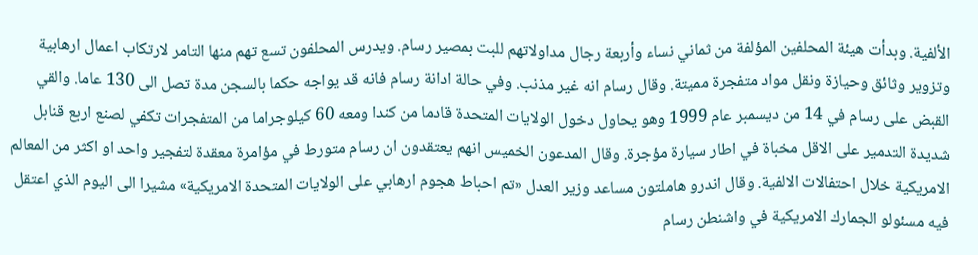الألفية. وبدأت هيئة المحلفين المؤلفة من ثماني نساء وأربعة رجال مداولاتهم للبت بمصير رسام. ويدرس المحلفون تسع تهم منها التامر لارتكاب اعمال ارهابية وتزوير وثائق وحيازة ونقل مواد متفجرة مميتة. وقال رسام انه غير مذنب. وفي حالة ادانة رسام فانه قد يواجه حكما بالسجن مدة تصل الى 130 عاما. والقي القبض على رسام في 14 من ديسمبر عام 1999 وهو يحاول دخول الولايات المتحدة قادما من كندا ومعه 60 كيلوجراما من المتفجرات تكفي لصنع اربع قنابل شديدة التدمير على الاقل مخباة في اطار سيارة مؤجرة. وقال المدعون الخميس انهم يعتقدون ان رسام متورط في مؤامرة معقدة لتفجير واحد او اكثر من المعالم الامريكية خلال احتفالات الالفية. وقال اندرو هاملتون مساعد وزير العدل «تم احباط هجوم ارهابي على الولايات المتحدة الامريكية» مشيرا الى اليوم الذي اعتقل فيه مسئولو الجمارك الامريكية في واشنطن رسام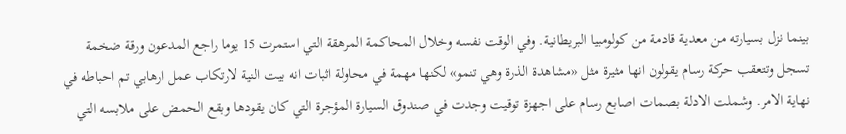بينما نزل بسيارته من معدية قادمة من كولومبيا البريطانية. وفي الوقت نفسه وخلال المحاكمة المرهقة التي استمرت 15 يوما راجع المدعون ورقة ضخمة تسجل وتتعقب حركة رسام يقولون انها مثيرة مثل «مشاهدة الذرة وهي تنمو» لكنها مهمة في محاولة اثبات انه بيت النية لارتكاب عمل ارهابي تم احباطه في نهاية الامر. وشملت الادلة بصمات اصابع رسام على اجهزة توقيت وجدت في صندوق السيارة المؤجرة التي كان يقودها وبقع الحمض على ملابسه التي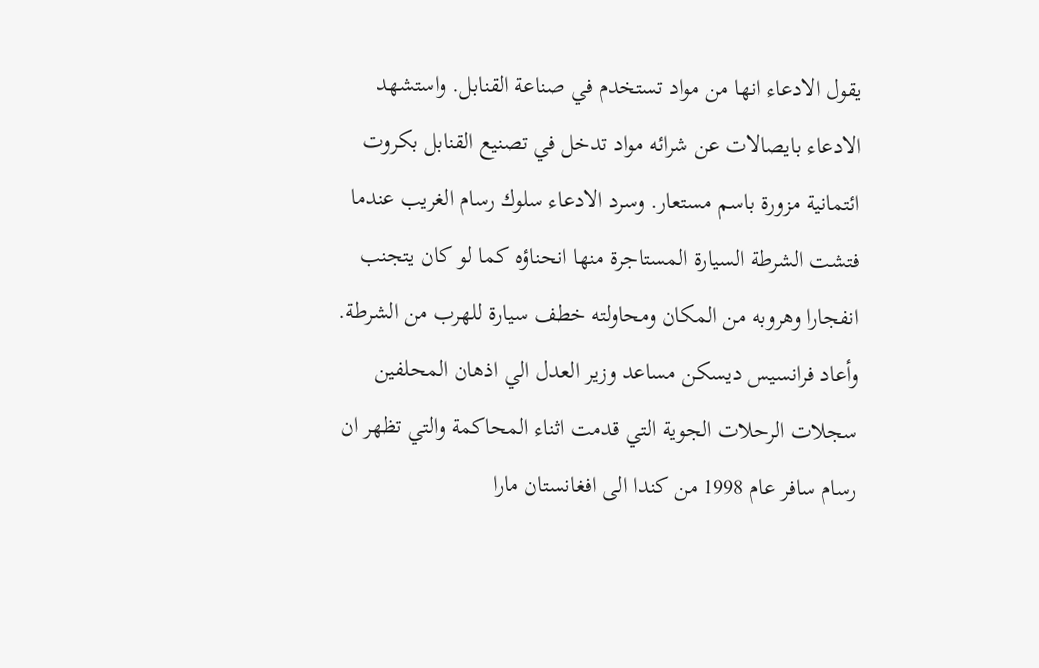يقول الادعاء انها من مواد تستخدم في صناعة القنابل. واستشهد الادعاء بايصالات عن شرائه مواد تدخل في تصنيع القنابل بكروت ائتمانية مزورة باسم مستعار. وسرد الادعاء سلوك رسام الغريب عندما فتشت الشرطة السيارة المستاجرة منها انحناؤه كما لو كان يتجنب انفجارا وهروبه من المكان ومحاولته خطف سيارة للهرب من الشرطة. وأعاد فرانسيس ديسكن مساعد وزير العدل الي اذهان المحلفين سجلات الرحلات الجوية التي قدمت اثناء المحاكمة والتي تظهر ان رسام سافر عام 1998 من كندا الى افغانستان مارا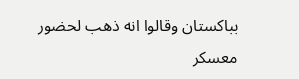بباكستان وقالوا انه ذهب لحضور معسكر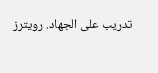تدريب على الجهاد. رويترز